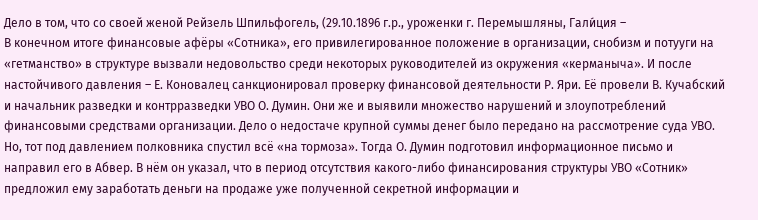Дело в том, что со своей женой Рейзель Шпильфогель, (29.10.1896 г.р., уроженки г. Перемышляны, Гали́ция –
В конечном итоге финансовые афёры «Сотника», его привилегированное положение в организации, снобизм и потууги на «гетманство» в структуре вызвали недовольство среди некоторых руководителей из окружения «керманыча». И после настойчивого давления – Е. Коновалец санкционировал проверку финансовой деятельности Р. Яри. Её провели В. Кучабский и начальник разведки и контрразведки УВО О. Думин. Они же и выявили множество нарушений и злоупотреблений финансовыми средствами организации. Дело о недостаче крупной суммы денег было передано на рассмотрение суда УВО. Но, тот под давлением полковника спустил всё «на тормоза». Тогда О. Думин подготовил информационное письмо и направил его в Абвер. В нём он указал, что в период отсутствия какого-либо финансирования структуры УВО «Сотник» предложил ему заработать деньги на продаже уже полученной секретной информации и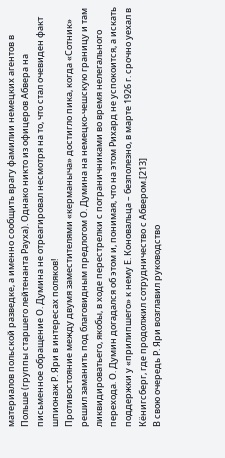материалов польской разведке, а именно сообщить врагу фамилии немецких агентов в Польше (группы старшего лейтенанта Рауха). Однако никто из офицеров Абвера на письменное обращение О. Думина не отреагировал несмотря на то, что стал очевиден факт шпионаж Р. Яри в интересах поляков!
Противостояние между двумя заместителями «керманыча» достигло пика, когда «Сотник» решил заманить под благовидным предлогом О. Думина на немецко-чешскую границу и там ликвидироватьего, якобы, в ходе перестрелки с пограничниками во время нелегального перехода. О. Думин догадался об этом и, понимая, что на этом Рихард не успокоится, а искать поддержки у «прилипшего» к нему Е. Коновальца – безполезно, в марте 1926 г. срочно уехал в Кёнигсберг, где продолжил сотрудничество с Абвером.[213]
В свою очередь Р. Яри возглавил руководство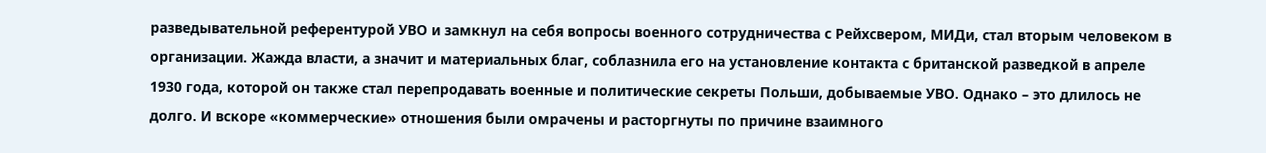разведывательной референтурой УВО и замкнул на себя вопросы военного сотрудничества с Рейхсвером, МИДи, стал вторым человеком в организации. Жажда власти, а значит и материальных благ, соблазнила его на установление контакта с британской разведкой в апреле 1930 года, которой он также стал перепродавать военные и политические секреты Польши, добываемые УВО. Однако – это длилось не долго. И вскоре «коммерческие» отношения были омрачены и расторгнуты по причине взаимного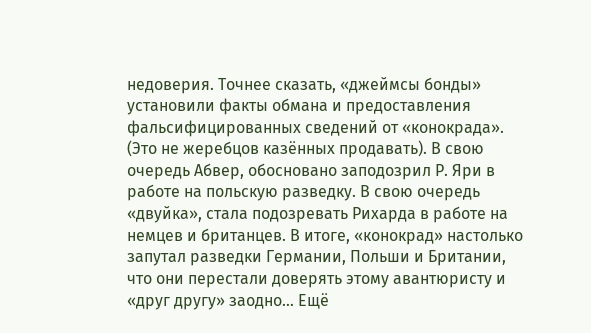недоверия. Точнее сказать, «джеймсы бонды» установили факты обмана и предоставления фальсифицированных сведений от «конокрада». (Это не жеребцов казённых продавать). В свою очередь Абвер, обосновано заподозрил Р. Яри в работе на польскую разведку. В свою очередь «двуйка», стала подозревать Рихарда в работе на немцев и британцев. В итоге, «конокрад» настолько запутал разведки Германии, Польши и Британии, что они перестали доверять этому авантюристу и «друг другу» заодно… Ещё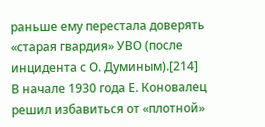раньше ему перестала доверять «старая гвардия» УВО (после инцидента с О. Думиным).[214]
В начале 1930 года Е. Коновалец решил избавиться от «плотной»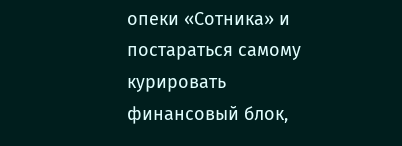опеки «Сотника» и постараться самому курировать финансовый блок,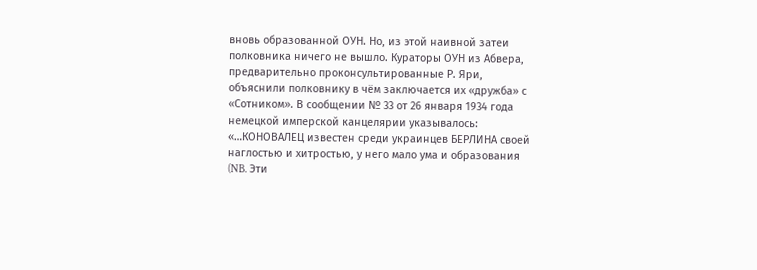вновь образованной ОУН. Но, из этой наивной затеи полковника ничего не вышло. Кураторы ОУН из Абвера, предварительно проконсультированные Р. Яри, объяснили полковнику в чём заключается их «дружба» с «Сотником». В сообщении № 33 от 26 января 1934 года немецкой имперской канцелярии указывалось: «…КОНОВАЛЕЦ известен среди украинцев БЕРЛИНА своей наглостью и хитростью, у него мало ума и образования (NB. Эти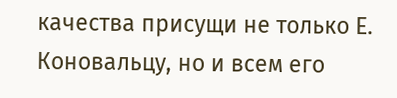качества присущи не только Е. Коновальцу, но и всем его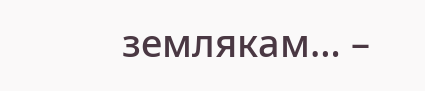землякам… –